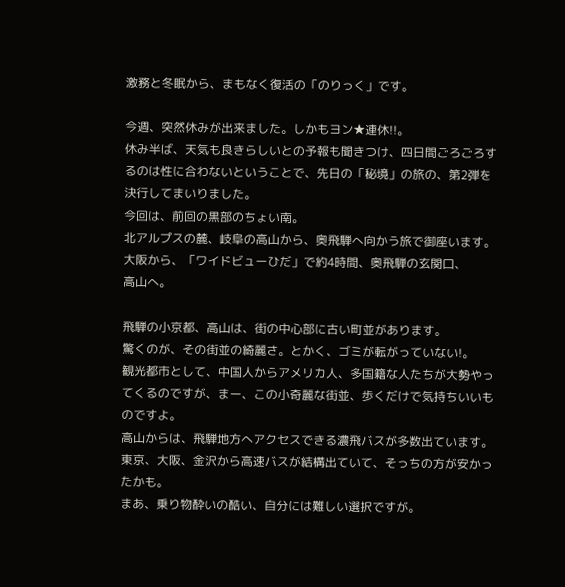激務と冬眠から、まもなく復活の「のりっく」です。

今週、突然休みが出来ました。しかもヨン★連休!!。
休み半ば、天気も良きらしいとの予報も聞きつけ、四日間ごろごろするのは性に合わないということで、先日の「秘境」の旅の、第2弾を決行してまいりました。
今回は、前回の黒部のちょい南。
北アルプスの麓、岐阜の高山から、奥飛騨へ向かう旅で御座います。
大阪から、「ワイドビューひだ」で約4時間、奥飛騨の玄関口、
高山へ。

飛騨の小京都、高山は、街の中心部に古い町並があります。
驚くのが、その街並の綺麗さ。とかく、ゴミが転がっていない!。
観光都市として、中国人からアメリカ人、多国籍な人たちが大勢やってくるのですが、まー、この小奇麗な街並、歩くだけで気持ちいいものですよ。
高山からは、飛騨地方へアクセスできる濃飛バスが多数出ています。東京、大阪、金沢から高速バスが結構出ていて、そっちの方が安かったかも。
まあ、乗り物酔いの酷い、自分には難しい選択ですが。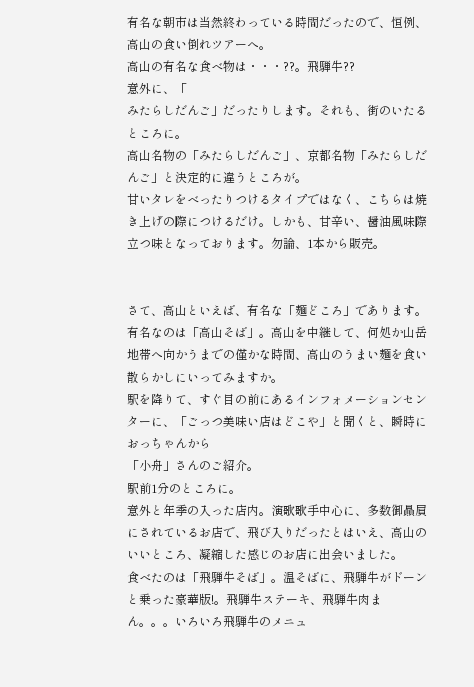有名な朝市は当然終わっている時間だったので、恒例、高山の食い倒れツアーへ。
高山の有名な食べ物は・・・??。飛騨牛??
意外に、「
みたらしだんご」だったりします。それも、街のいたるところに。
高山名物の「みたらしだんご」、京都名物「みたらしだんご」と決定的に違うところが。
甘いタレをべったりつけるタイプではなく、こちらは焼き上げの際につけるだけ。しかも、甘辛い、醤油風味際立つ味となっております。勿論、1本から販売。


さて、高山といえば、有名な「麺どころ」であります。
有名なのは「高山そば」。高山を中継して、何処か山岳地帯へ向かうまでの僅かな時間、高山のうまい麺を食い散らかしにいってみますか。
駅を降りて、すぐ目の前にあるインフォメーションセンターに、「ごっつ美味い店はどこや」と聞くと、瞬時におっちゃんから
「小舟」さんのご紹介。
駅前1分のところに。
意外と年季の入った店内。演歌歌手中心に、多数御贔屓にされているお店で、飛び入りだったとはいえ、高山のいいところ、凝縮した感じのお店に出会いました。
食べたのは「飛騨牛そば」。温そばに、飛騨牛がドーンと乗った豪華版!。飛騨牛ステーキ、飛騨牛肉まん。。。いろいろ飛騨牛のメニュ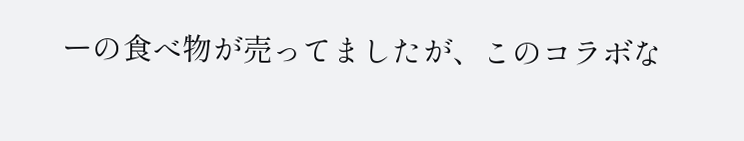ーの食べ物が売ってましたが、このコラボな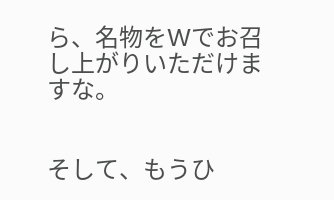ら、名物をWでお召し上がりいただけますな。


そして、もうひ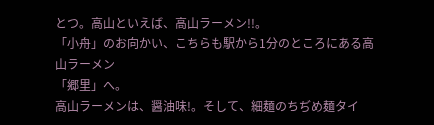とつ。高山といえば、高山ラーメン!!。
「小舟」のお向かい、こちらも駅から1分のところにある高山ラーメン
「郷里」へ。
高山ラーメンは、醤油味!。そして、細麺のちぢめ麺タイ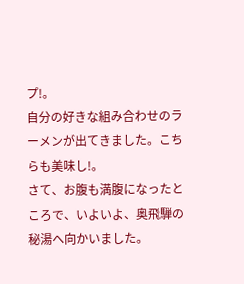プ!。
自分の好きな組み合わせのラーメンが出てきました。こちらも美味し!。
さて、お腹も満腹になったところで、いよいよ、奥飛騨の秘湯へ向かいました。